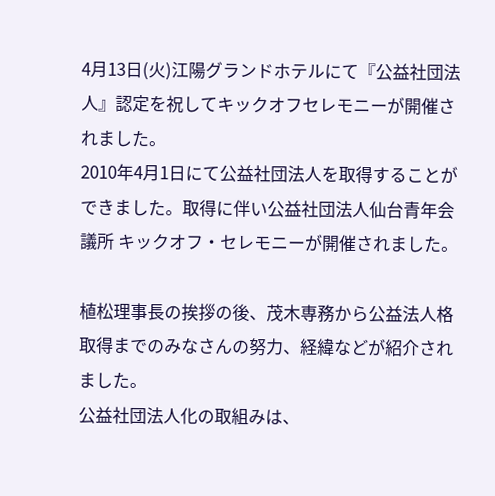4月13日(火)江陽グランドホテルにて『公益社団法人』認定を祝してキックオフセレモニーが開催されました。
2010年4月1日にて公益社団法人を取得することができました。取得に伴い公益社団法人仙台青年会議所 キックオフ・セレモニーが開催されました。

植松理事長の挨拶の後、茂木専務から公益法人格取得までのみなさんの努力、経緯などが紹介されました。
公益社団法人化の取組みは、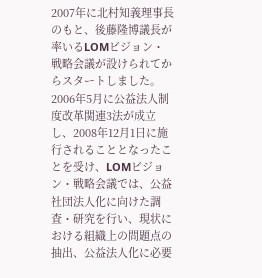2007年に北村知義理事長のもと、後藤隆博議長が率いるLOMビジョン・戦略会議が設けられてからスタートしました。2006年5月に公益法人制度改革関連3法が成立し、2008年12月1日に施行されることとなったことを受け、LOMビジョン・戦略会議では、公益社団法人化に向けた調査・研究を行い、現状における組織上の問題点の抽出、公益法人化に必要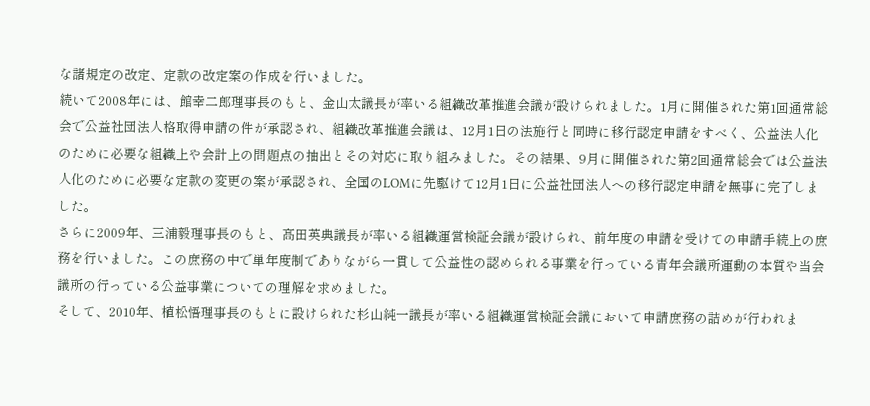な諸規定の改定、定款の改定案の作成を行いました。
続いて2008年には、館幸二郎理事長のもと、金山太議長が率いる組織改革推進会議が設けられました。1月に開催された第1回通常総会で公益社団法人格取得申請の件が承認され、組織改革推進会議は、12月1日の法施行と同時に移行認定申請をすべく、公益法人化のために必要な組織上や会計上の問題点の抽出とその対応に取り組みました。その結果、9月に開催された第2回通常総会では公益法人化のために必要な定款の変更の案が承認され、全国のLOMに先駆けて12月1日に公益社団法人への移行認定申請を無事に完了しました。
さらに2009年、三浦毅理事長のもと、髙田英典議長が率いる組織運営検証会議が設けられ、前年度の申請を受けての申請手続上の庶務を行いました。この庶務の中で単年度制でありながら一貫して公益性の認められる事業を行っている青年会議所運動の本質や当会議所の行っている公益事業についての理解を求めました。
そして、2010年、植松悟理事長のもとに設けられた杉山純一議長が率いる組織運営検証会議において申請庶務の詰めが行われま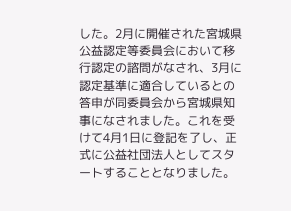した。2月に開催された宮城県公益認定等委員会において移行認定の諮問がなされ、3月に認定基準に適合しているとの答申が同委員会から宮城県知事になされました。これを受けて4月1日に登記を了し、正式に公益社団法人としてスタートすることとなりました。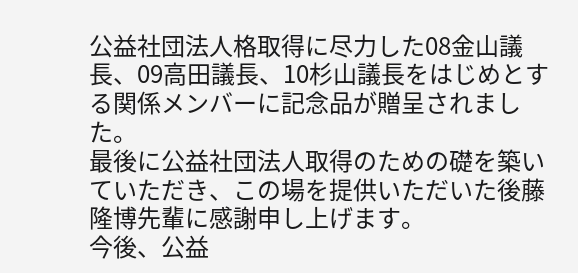公益社団法人格取得に尽力した08金山議長、09高田議長、10杉山議長をはじめとする関係メンバーに記念品が贈呈されました。
最後に公益社団法人取得のための礎を築いていただき、この場を提供いただいた後藤隆博先輩に感謝申し上げます。
今後、公益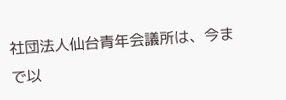社団法人仙台青年会議所は、今まで以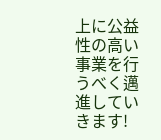上に公益性の高い事業を行うべく邁進していきます!